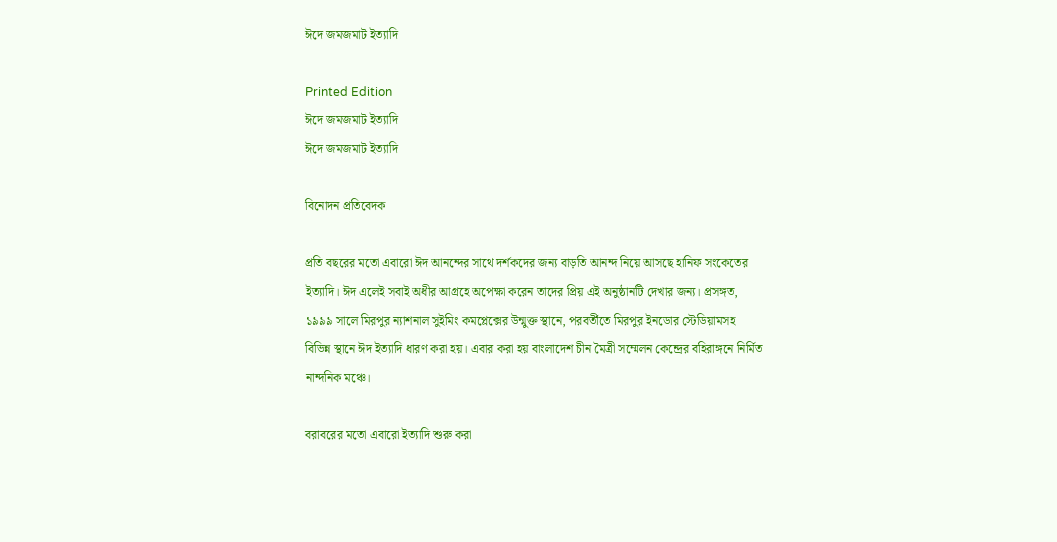ঈদে জমজমাট ইত্যাদি

Printed Edition
ঈদে জমজমাট ইত্যাদি
ঈদে জমজমাট ইত্যাদি

বিনোদন প্রতিবেদক

প্রতি বছরের মতো এবারো ঈদ আনন্দের সাথে দর্শকদের জন্য বাড়তি আনন্দ নিয়ে আসছে হানিফ সংকেতের ইত্যাদি। ঈদ এলেই সবাই অধীর আগ্রহে অপেক্ষা করেন তাদের প্রিয় এই অনুষ্ঠানটি দেখার জন্য। প্রসঙ্গত, ১৯৯৯ সালে মিরপুর ন্যাশনাল সুইমিং কমপ্লেক্সের উন্মুক্ত স্থানে, পরবর্তীতে মিরপুর ইনডোর স্টেডিয়ামসহ বিভিন্ন স্থানে ঈদ ইত্যাদি ধারণ করা হয়। এবার করা হয় বাংলাদেশ চীন মৈত্রী সম্মেলন কেন্দ্রের বহিরাঙ্গনে নির্মিত নান্দনিক মঞ্চে।

বরাবরের মতো এবারো ইত্যাদি শুরু করা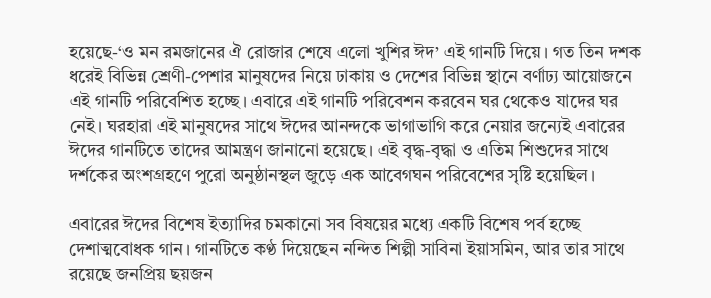হয়েছে-‘ও মন রমজানের ঐ রোজার শেষে এলো খুশির ঈদ’ এই গানটি দিয়ে। গত তিন দশক ধরেই বিভিন্ন শ্রেণী-পেশার মানুষদের নিয়ে ঢাকায় ও দেশের বিভিন্ন স্থানে বর্ণাঢ্য আয়োজনে এই গানটি পরিবেশিত হচ্ছে। এবারে এই গানটি পরিবেশন করবেন ঘর থেকেও যাদের ঘর নেই। ঘরহারা এই মানুষদের সাথে ঈদের আনন্দকে ভাগাভাগি করে নেয়ার জন্যেই এবারের ঈদের গানটিতে তাদের আমন্ত্রণ জানানো হয়েছে। এই বৃদ্ধ-বৃদ্ধা ও এতিম শিশুদের সাথে দর্শকের অংশগ্রহণে পুরো অনুষ্ঠানস্থল জুড়ে এক আবেগঘন পরিবেশের সৃষ্টি হয়েছিল।

এবারের ঈদের বিশেষ ইত্যাদির চমকানো সব বিষয়ের মধ্যে একটি বিশেষ পর্ব হচ্ছে দেশাত্মবোধক গান। গানটিতে কণ্ঠ দিয়েছেন নন্দিত শিল্পী সাবিনা ইয়াসমিন, আর তার সাথে রয়েছে জনপ্রিয় ছয়জন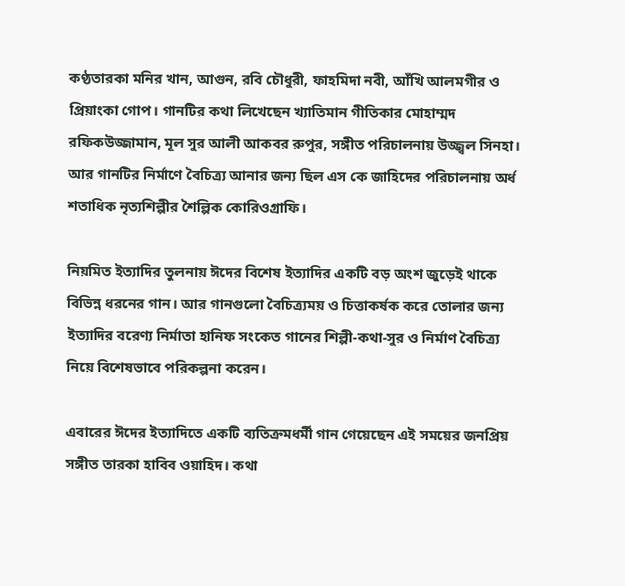কণ্ঠতারকা মনির খান, আগুন, রবি চৌধুরী, ফাহমিদা নবী, আঁখি আলমগীর ও প্রিয়াংকা গোপ। গানটির কথা লিখেছেন খ্যাতিমান গীতিকার মোহাম্মদ রফিকউজ্জামান, মূল সুর আলী আকবর রুপুর, সঙ্গীত পরিচালনায় উজ্জ্বল সিনহা। আর গানটির নির্মাণে বৈচিত্র্য আনার জন্য ছিল এস কে জাহিদের পরিচালনায় অর্ধ শতাধিক নৃত্যশিল্পীর শৈল্পিক কোরিওগ্রাফি।

নিয়মিত ইত্যাদির তুলনায় ঈদের বিশেষ ইত্যাদির একটি বড় অংশ জুড়েই থাকে বিভিন্ন ধরনের গান। আর গানগুলো বৈচিত্র্যময় ও চিত্তাকর্ষক করে তোলার জন্য ইত্যাদির বরেণ্য নির্মাতা হানিফ সংকেত গানের শিল্পী-কথা-সুর ও নির্মাণ বৈচিত্র্য নিয়ে বিশেষভাবে পরিকল্পনা করেন।

এবারের ঈদের ইত্যাদিতে একটি ব্যতিক্রমধর্মী গান গেয়েছেন এই সময়ের জনপ্রিয় সঙ্গীত তারকা হাবিব ওয়াহিদ। কথা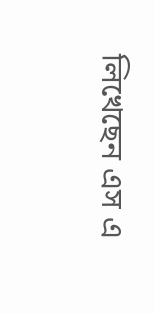লিখেছেন এস এ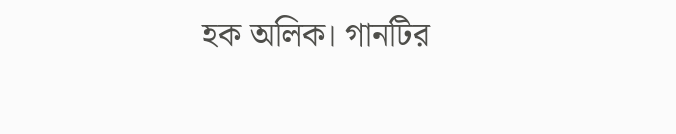হক অলিক। গানটির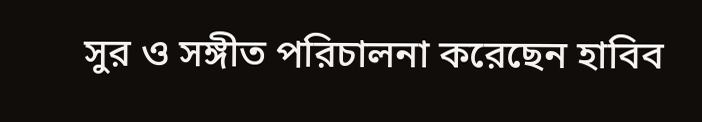সুর ও সঙ্গীত পরিচালনা করেছেন হাবিব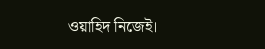ওয়াহিদ নিজেই।